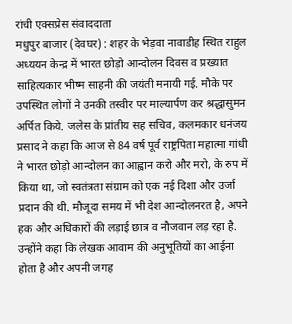रांची एक्सप्रेस संवाददाता
मधुपुर बाजार (देवघर) : शहर के भेड़वा नावाडीह स्थित राहुल अध्ययन केन्द्र में भारत छोड़ो आन्दोलन दिवस व प्रख्यात साहित्यकार भीष्म साहनी की जयंती मनायी गई. मौके पर उपस्थित लोगों ने उनकी तस्वीर पर माल्यार्पण कर श्रद्धासुमन अर्पित किये. जलेस के प्रांतीय सह सचिव, कलमकार धनंजय प्रसाद ने कहा कि आज से 84 वर्ष पूर्व राष्ट्रपिता महात्मा गांधी ने भारत छोड़ो आन्दोलन का आह्वान करो और मरो, के रुप में किया था, जो स्वतंत्रता संग्राम को एक नई दिशा और उर्जा प्रदान की थी. मौजूदा समय में भी देश आन्दोलनरत है, अपने हक और अधिकारों की लड़ाई छात्र व नौजवान लड़ रहा है. उन्होंने कहा कि लेखक आवाम की अनुभूतियों का आईना होता है और अपनी जगह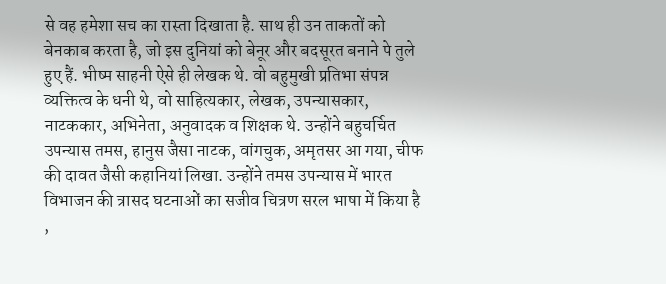से वह हमेशा सच का रास्ता दिखाता है. साथ ही उन ताकतों को बेनकाब करता है, जो इस दुनियां को बेनूर और बदसूरत बनाने पे तुले हुए हैं. भीष्म साहनी ऐसे ही लेखक थे. वो बहुमुखी प्रतिभा संपन्न व्यक्तित्व के धनी थे, वो साहित्यकार, लेखक, उपन्यासकार, नाटककार, अभिनेता, अनुवादक व शिक्षक थे. उन्होंने बहुचर्चित उपन्यास तमस, हानुस जैसा नाटक, वांगचुक, अमृतसर आ गया, चीफ की दावत जैसी कहानियां लिखा. उन्होंने तमस उपन्यास में भारत विभाजन की त्रासद घटनाओं का सजीव चित्रण सरल भाषा में किया है ,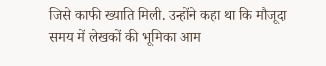जिसे काफी ख्याति मिली. उन्होंने कहा था कि मौजूदा समय में लेखकों की भूमिका आम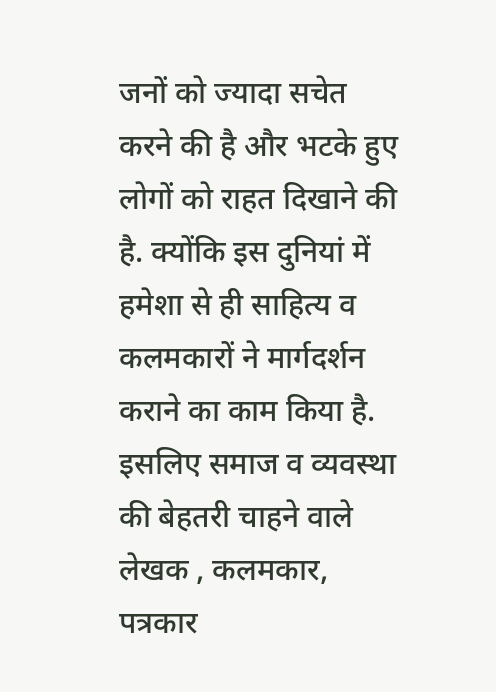जनों को ज्यादा सचेत करने की है और भटके हुए लोगों को राहत दिखाने की है. क्योंकि इस दुनियां में हमेशा से ही साहित्य व कलमकारों ने मार्गदर्शन कराने का काम किया है. इसलिए समाज व व्यवस्था की बेहतरी चाहने वाले लेखक , कलमकार, पत्रकार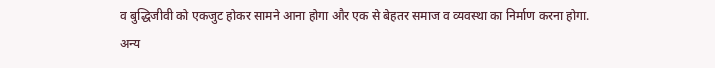व बुद्धिजीवी को एकजुट होकर सामने आना होगा और एक से बेहतर समाज व व्यवस्था का निर्माण करना होगा. अन्य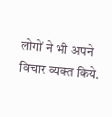लोगों ने भी अपने विचार व्यक्त किये.